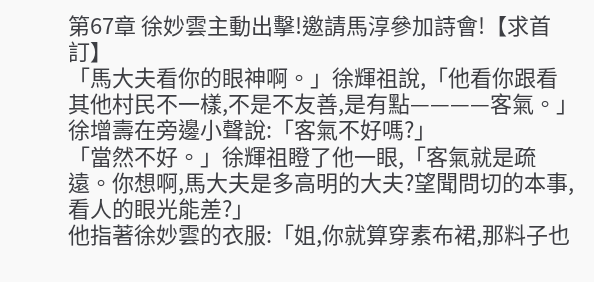第67章 徐妙雲主動出擊!邀請馬淳參加詩會!【求首訂】
「馬大夫看你的眼神啊。」徐輝祖說,「他看你跟看其他村民不一樣,不是不友善,是有點————客氣。」
徐增壽在旁邊小聲說:「客氣不好嗎?」
「當然不好。」徐輝祖瞪了他一眼,「客氣就是疏遠。你想啊,馬大夫是多高明的大夫?望聞問切的本事,看人的眼光能差?」
他指著徐妙雲的衣服:「姐,你就算穿素布裙,那料子也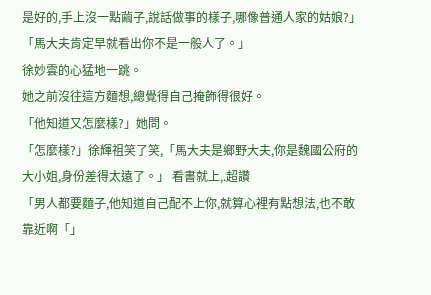是好的,手上沒一點繭子,說話做事的樣子,哪像普通人家的姑娘?」
「馬大夫肯定早就看出你不是一般人了。」
徐妙雲的心猛地一跳。
她之前沒往這方麵想,總覺得自己掩飾得很好。
「他知道又怎麼樣?」她問。
「怎麼樣?」徐輝祖笑了笑,「馬大夫是鄉野大夫,你是魏國公府的大小姐,身份差得太遠了。」 看書就上,.超讚
「男人都要麵子,他知道自己配不上你,就算心裡有點想法,也不敢靠近啊「」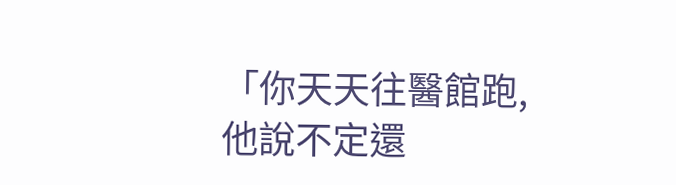「你天天往醫館跑,他說不定還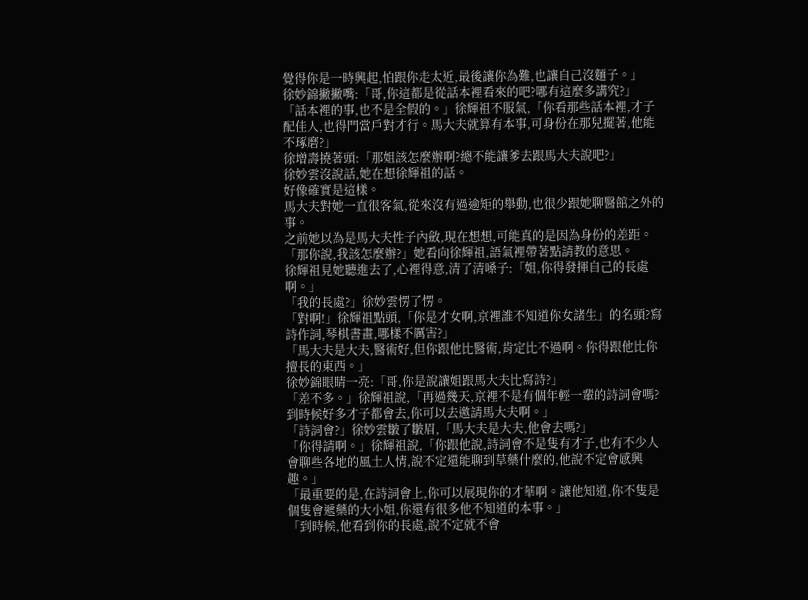覺得你是一時興起,怕跟你走太近,最後讓你為難,也讓自己沒麵子。」
徐妙錦撇撇嘴:「哥,你這都是從話本裡看來的吧?哪有這麼多講究?」
「話本裡的事,也不是全假的。」徐輝祖不服氣,「你看那些話本裡,才子配佳人,也得門當戶對才行。馬大夫就算有本事,可身份在那兒擺著,他能不琢磨?」
徐增壽撓著頭:「那姐該怎麼辦啊?總不能讓爹去跟馬大夫說吧?」
徐妙雲沒說話,她在想徐輝祖的話。
好像確實是這樣。
馬大夫對她一直很客氣,從來沒有過逾矩的舉動,也很少跟她聊醫館之外的事。
之前她以為是馬大夫性子內斂,現在想想,可能真的是因為身份的差距。
「那你說,我該怎麼辦?」她看向徐輝祖,語氣裡帶著點請教的意思。
徐輝祖見她聽進去了,心裡得意,清了清嗓子:「姐,你得發揮自己的長處啊。」
「我的長處?」徐妙雲愣了愣。
「對啊!」徐輝祖點頭,「你是才女啊,京裡誰不知道你女諸生」的名頭?寫詩作詞,琴棋書畫,哪樣不厲害?」
「馬大夫是大夫,醫術好,但你跟他比醫術,肯定比不過啊。你得跟他比你擅長的東西。」
徐妙錦眼睛一亮:「哥,你是說讓姐跟馬大夫比寫詩?」
「差不多。」徐輝祖說,「再過幾天,京裡不是有個年輕一輩的詩詞會嗎?
到時候好多才子都會去,你可以去邀請馬大夫啊。」
「詩詞會?」徐妙雲皺了皺眉,「馬大夫是大夫,他會去嗎?」
「你得請啊。」徐輝祖說,「你跟他說,詩詞會不是隻有才子,也有不少人會聊些各地的風土人情,說不定還能聊到草藥什麼的,他說不定會感興趣。」
「最重要的是,在詩詞會上,你可以展現你的才華啊。讓他知道,你不隻是個隻會遞藥的大小姐,你還有很多他不知道的本事。」
「到時候,他看到你的長處,說不定就不會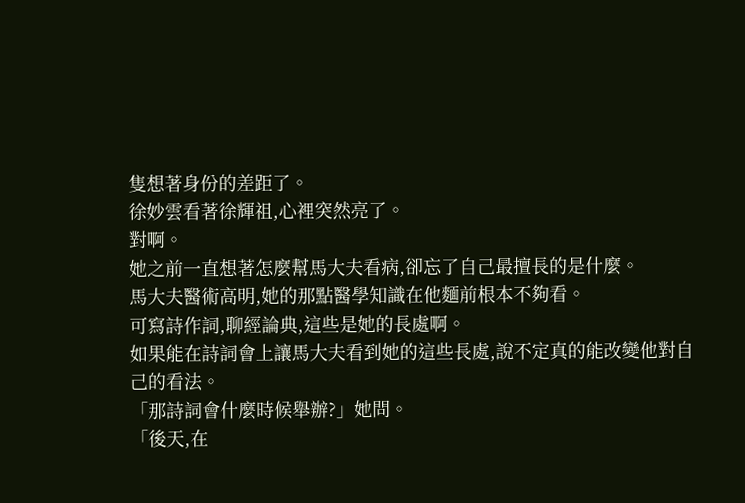隻想著身份的差距了。
徐妙雲看著徐輝祖,心裡突然亮了。
對啊。
她之前一直想著怎麼幫馬大夫看病,卻忘了自己最擅長的是什麼。
馬大夫醫術高明,她的那點醫學知識在他麵前根本不夠看。
可寫詩作詞,聊經論典,這些是她的長處啊。
如果能在詩詞會上讓馬大夫看到她的這些長處,說不定真的能改變他對自己的看法。
「那詩詞會什麼時候舉辦?」她問。
「後天,在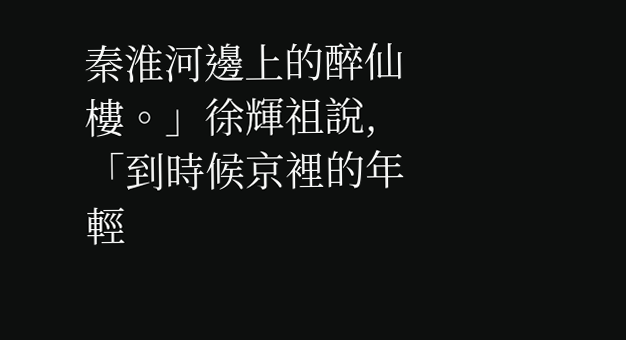秦淮河邊上的醉仙樓。」徐輝祖說,「到時候京裡的年輕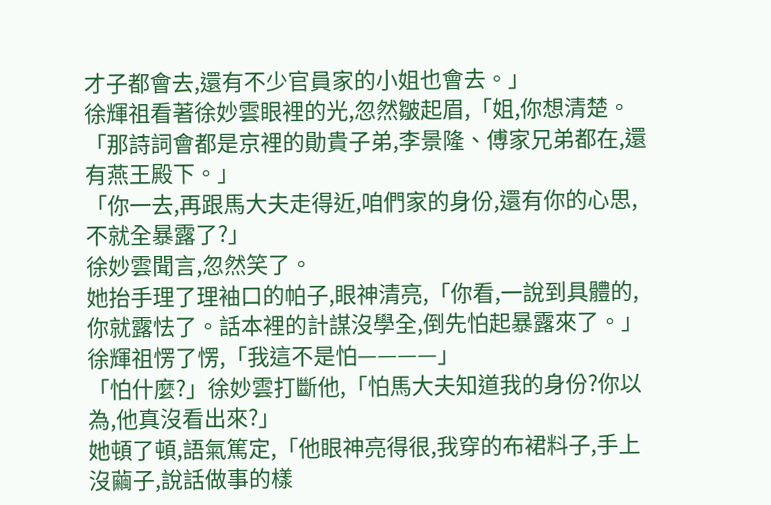才子都會去,還有不少官員家的小姐也會去。」
徐輝祖看著徐妙雲眼裡的光,忽然皺起眉,「姐,你想清楚。「那詩詞會都是京裡的勛貴子弟,李景隆、傅家兄弟都在,還有燕王殿下。」
「你一去,再跟馬大夫走得近,咱們家的身份,還有你的心思,不就全暴露了?」
徐妙雲聞言,忽然笑了。
她抬手理了理袖口的帕子,眼神清亮,「你看,一說到具體的,你就露怯了。話本裡的計謀沒學全,倒先怕起暴露來了。」
徐輝祖愣了愣,「我這不是怕————」
「怕什麼?」徐妙雲打斷他,「怕馬大夫知道我的身份?你以為,他真沒看出來?」
她頓了頓,語氣篤定,「他眼神亮得很,我穿的布裙料子,手上沒繭子,說話做事的樣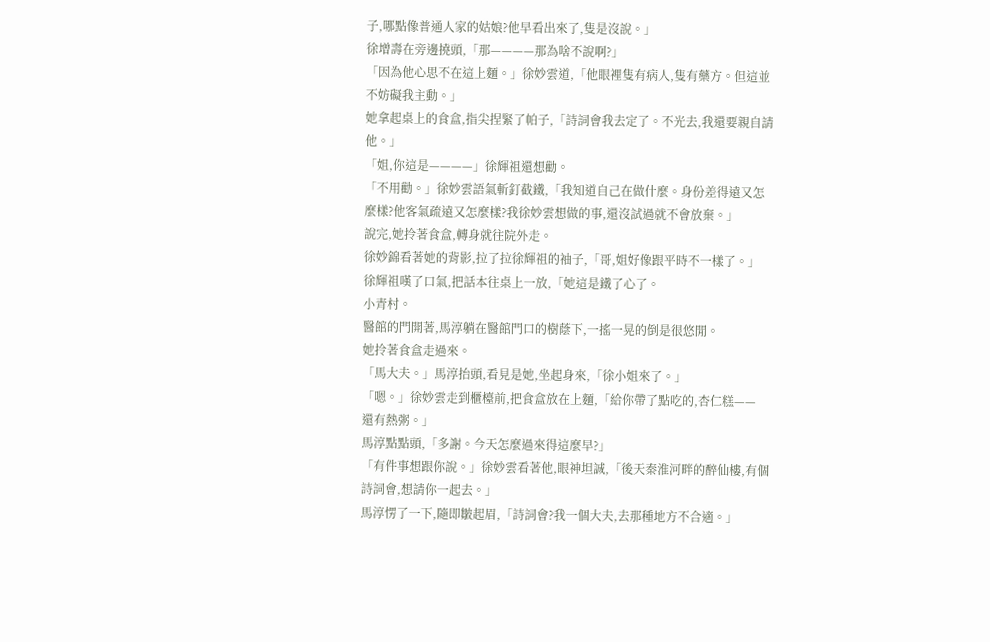子,哪點像普通人家的姑娘?他早看出來了,隻是沒說。」
徐增壽在旁邊撓頭,「那————那為啥不說啊?」
「因為他心思不在這上麵。」徐妙雲道,「他眼裡隻有病人,隻有藥方。但這並不妨礙我主動。」
她拿起桌上的食盒,指尖捏緊了帕子,「詩詞會我去定了。不光去,我還要親自請他。」
「姐,你這是————」徐輝祖還想勸。
「不用勸。」徐妙雲語氣斬釘截鐵,「我知道自己在做什麼。身份差得遠又怎麼樣?他客氣疏遠又怎麼樣?我徐妙雲想做的事,還沒試過就不會放棄。」
說完,她拎著食盒,轉身就往院外走。
徐妙錦看著她的背影,拉了拉徐輝祖的袖子,「哥,姐好像跟平時不一樣了。」
徐輝祖嘆了口氣,把話本往桌上一放,「她這是鐵了心了。
小青村。
醫館的門開著,馬淳躺在醫館門口的樹蔭下,一搖一晃的倒是很悠閒。
她拎著食盒走過來。
「馬大夫。」馬淳抬頭,看見是她,坐起身來,「徐小姐來了。」
「嗯。」徐妙雲走到櫃檯前,把食盒放在上麵,「給你帶了點吃的,杏仁糕——
還有熱粥。」
馬淳點點頭,「多謝。今天怎麼過來得這麼早?」
「有件事想跟你說。」徐妙雲看著他,眼神坦誠,「後天秦淮河畔的醉仙樓,有個詩詞會,想請你一起去。」
馬淳愣了一下,隨即皺起眉,「詩詞會?我一個大夫,去那種地方不合適。」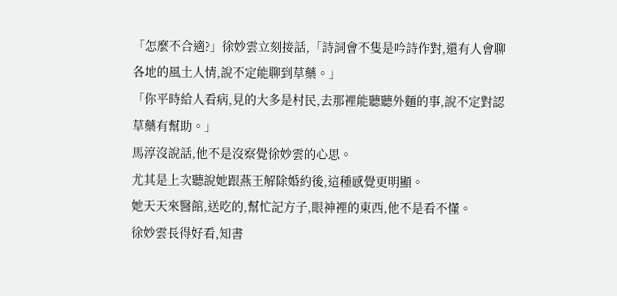「怎麼不合適?」徐妙雲立刻接話,「詩詞會不隻是吟詩作對,還有人會聊各地的風土人情,說不定能聊到草藥。」
「你平時給人看病,見的大多是村民,去那裡能聽聽外麵的事,說不定對認草藥有幫助。」
馬淳沒說話,他不是沒察覺徐妙雲的心思。
尤其是上次聽說她跟燕王解除婚約後,這種感覺更明顯。
她天天來醫館,送吃的,幫忙記方子,眼神裡的東西,他不是看不懂。
徐妙雲長得好看,知書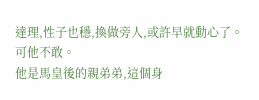達理,性子也穩,換做旁人,或許早就動心了。
可他不敢。
他是馬皇後的親弟弟,這個身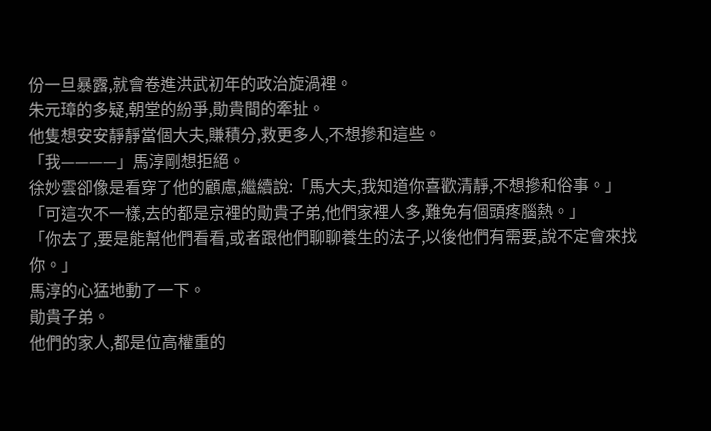份一旦暴露,就會卷進洪武初年的政治旋渦裡。
朱元璋的多疑,朝堂的紛爭,勛貴間的牽扯。
他隻想安安靜靜當個大夫,賺積分,救更多人,不想摻和這些。
「我————」馬淳剛想拒絕。
徐妙雲卻像是看穿了他的顧慮,繼續說:「馬大夫,我知道你喜歡清靜,不想摻和俗事。」
「可這次不一樣,去的都是京裡的勛貴子弟,他們家裡人多,難免有個頭疼腦熱。」
「你去了,要是能幫他們看看,或者跟他們聊聊養生的法子,以後他們有需要,說不定會來找你。」
馬淳的心猛地動了一下。
勛貴子弟。
他們的家人,都是位高權重的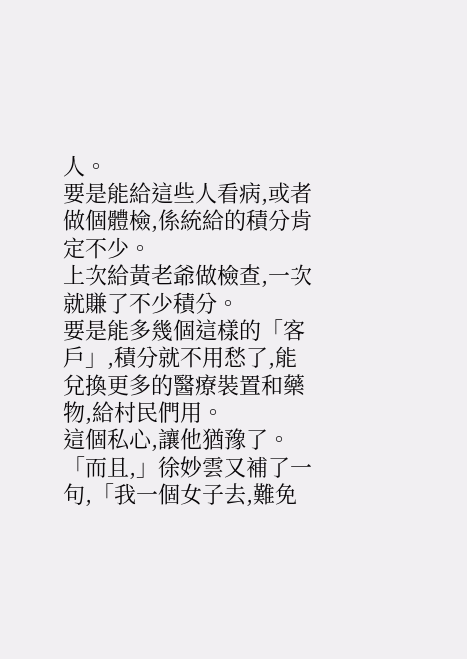人。
要是能給這些人看病,或者做個體檢,係統給的積分肯定不少。
上次給黃老爺做檢查,一次就賺了不少積分。
要是能多幾個這樣的「客戶」,積分就不用愁了,能兌換更多的醫療裝置和藥物,給村民們用。
這個私心,讓他猶豫了。
「而且,」徐妙雲又補了一句,「我一個女子去,難免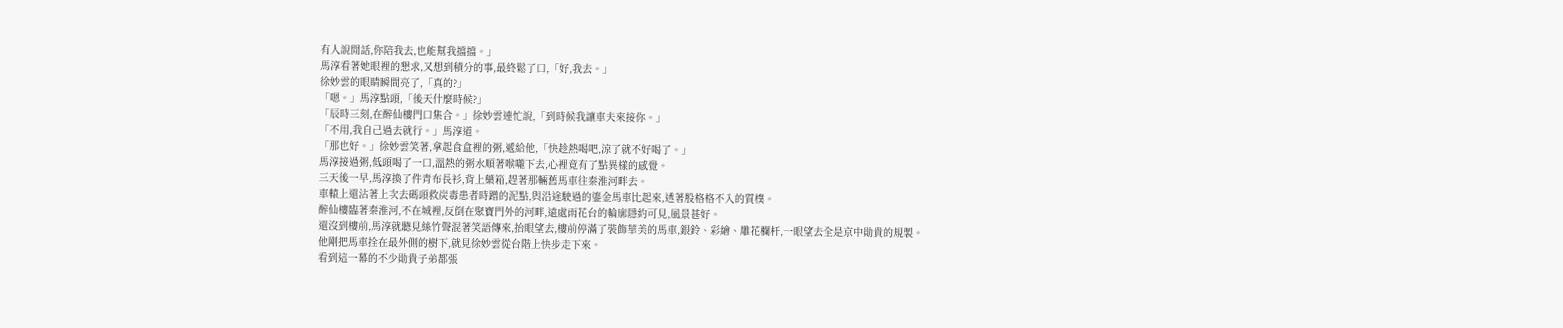有人說閒話,你陪我去,也能幫我擋擋。」
馬淳看著她眼裡的懇求,又想到積分的事,最終鬆了口,「好,我去。」
徐妙雲的眼睛瞬間亮了,「真的?」
「嗯。」馬淳點頭,「後天什麼時候?」
「辰時三刻,在醉仙樓門口集合。」徐妙雲連忙說,「到時候我讓車夫來接你。」
「不用,我自己過去就行。」馬淳道。
「那也好。」徐妙雲笑著,拿起食盒裡的粥,遞給他,「快趁熱喝吧,涼了就不好喝了。」
馬淳接過粥,低頭喝了一口,溫熱的粥水順著喉嚨下去,心裡竟有了點異樣的感覺。
三天後一早,馬淳換了件青布長衫,背上藥箱,趕著那輛舊馬車往秦淮河畔去。
車轅上還沾著上次去碼頭救炭毒患者時蹭的泥點,與沿途駛過的鎏金馬車比起來,透著股格格不入的質樸。
醉仙樓臨著秦淮河,不在城裡,反倒在聚寶門外的河畔,遠處雨花台的輪廓隱約可見,風景甚好。
還沒到樓前,馬淳就聽見絲竹聲混著笑語傳來,抬眼望去,樓前停滿了裝飾華美的馬車,銀鈴、彩繪、雕花欄杆,一眼望去全是京中勛貴的規製。
他剛把馬車拴在最外側的樹下,就見徐妙雲從台階上快步走下來。
看到這一幕的不少勛貴子弟都張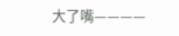大了嘴————